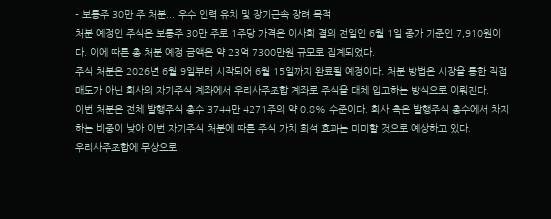- 보통주 30만 주 처분... 우수 인력 유치 및 장기근속 장려 목적
처분 예정인 주식은 보통주 30만 주로 1주당 가격은 이사회 결의 전일인 6월 1일 종가 기준인 7,910원이다. 이에 따른 총 처분 예정 금액은 약 23억 7300만원 규모로 집계되었다.
주식 처분은 2026년 6월 9일부터 시작되어 6월 15일까지 완료될 예정이다. 처분 방법은 시장을 통한 직접 매도가 아닌 회사의 자기주식 계좌에서 우리사주조합 계좌로 주식을 대체 입고하는 방식으로 이뤄진다.
이번 처분은 전체 발행주식 총수 3744만 4271주의 약 0.8% 수준이다. 회사 측은 발행주식 총수에서 차지하는 비중이 낮아 이번 자기주식 처분에 따른 주식 가치 희석 효과는 미미할 것으로 예상하고 있다.
우리사주조합에 무상으로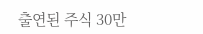출연된 주식 30만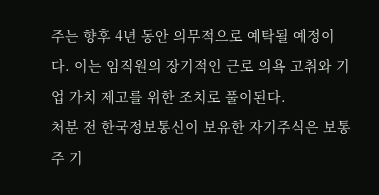주는 향후 4년 동안 의무적으로 예탁될 예정이다. 이는 임직원의 장기적인 근로 의욕 고취와 기업 가치 제고를 위한 조치로 풀이된다.
처분 전 한국정보통신이 보유한 자기주식은 보통주 기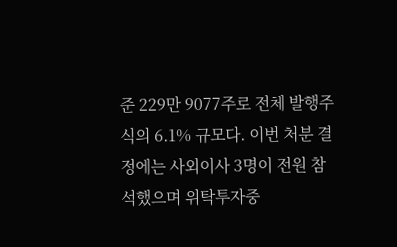준 229만 9077주로 전체 발행주식의 6.1% 규모다. 이번 처분 결정에는 사외이사 3명이 전원 참석했으며 위탁투자중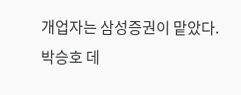개업자는 삼성증권이 맡았다.
박승호 데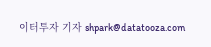이터투자 기자 shpark@datatooza.com